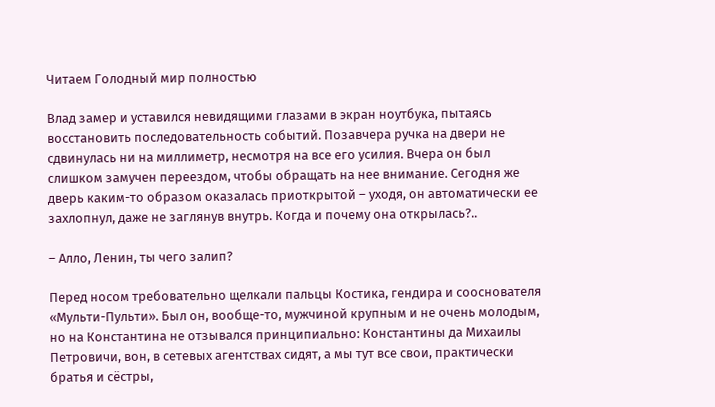Читаем Голодный мир полностью

Влад замер и уставился невидящими глазами в экран ноутбука, пытаясь восстановить последовательность событий. Позавчера ручка на двери не сдвинулась ни на миллиметр, несмотря на все его усилия. Вчера он был слишком замучен переездом, чтобы обращать на нее внимание. Сегодня же дверь каким-то образом оказалась приоткрытой – уходя, он автоматически ее захлопнул, даже не заглянув внутрь. Когда и почему она открылась?..

– Алло, Ленин, ты чего залип?

Перед носом требовательно щелкали пальцы Костика, гендира и сооснователя «Мульти-Пульти». Был он, вообще-то, мужчиной крупным и не очень молодым, но на Константина не отзывался принципиально: Константины да Михаилы Петровичи, вон, в сетевых агентствах сидят, а мы тут все свои, практически братья и сёстры,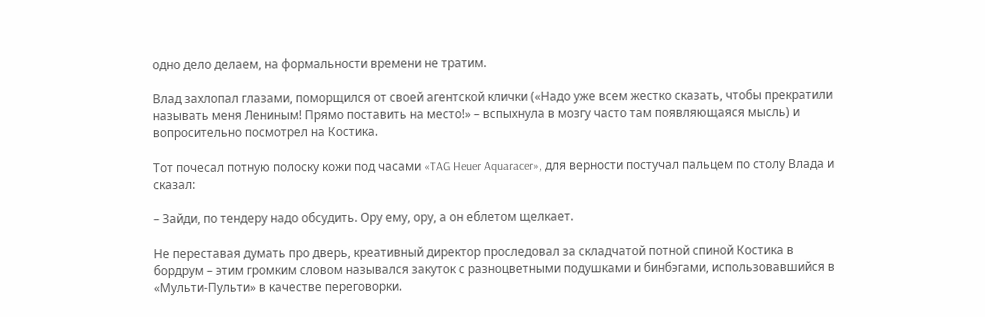одно дело делаем, на формальности времени не тратим.

Влад захлопал глазами, поморщился от своей агентской клички («Надо уже всем жестко сказать, чтобы прекратили называть меня Лениным! Прямо поставить на место!» – вспыхнула в мозгу часто там появляющаяся мысль) и вопросительно посмотрел на Костика.

Тот почесал потную полоску кожи под часами «TAG Heuer Aquaracer», для верности постучал пальцем по столу Влада и сказал:

– Зайди, по тендеру надо обсудить. Ору ему, ору, а он еблетом щелкает.

Не переставая думать про дверь, креативный директор проследовал за складчатой потной спиной Костика в бордрум – этим громким словом назывался закуток с разноцветными подушками и бинбэгами, использовавшийся в «Мульти-Пульти» в качестве переговорки.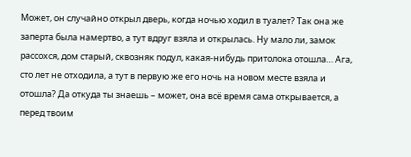Может, он случайно открыл дверь, когда ночью ходил в туалет? Так она же заперта была намертво, а тут вдруг взяла и открылась. Ну мало ли, замок рассохся, дом старый, сквозняк подул, какая-нибудь притолока отошла… Ага, сто лет не отходила, а тут в первую же его ночь на новом месте взяла и отошла? Да откуда ты знаешь – может, она всё время сама открывается, а перед твоим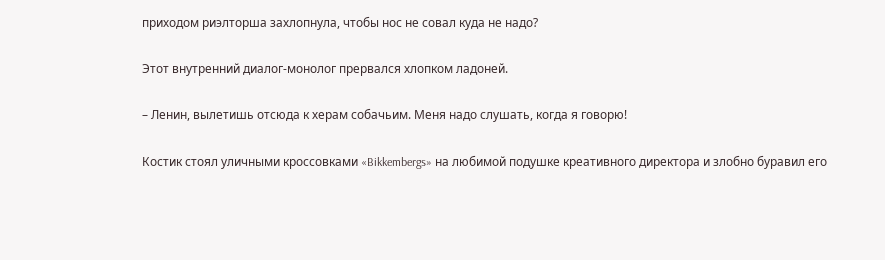приходом риэлторша захлопнула, чтобы нос не совал куда не надо?

Этот внутренний диалог-монолог прервался хлопком ладоней.

– Ленин, вылетишь отсюда к херам собачьим. Меня надо слушать, когда я говорю!

Костик стоял уличными кроссовками «Bikkembergs» на любимой подушке креативного директора и злобно буравил его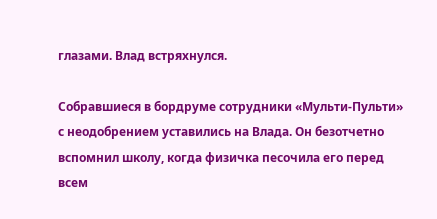глазами. Влад встряхнулся.

Собравшиеся в бордруме сотрудники «Мульти-Пульти» с неодобрением уставились на Влада. Он безотчетно вспомнил школу, когда физичка песочила его перед всем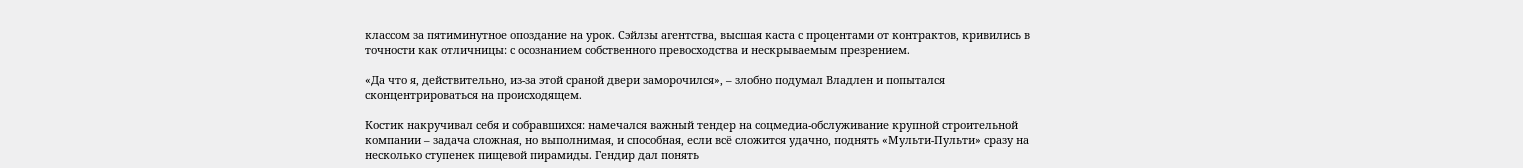классом за пятиминутное опоздание на урок. Сэйлзы агентства, высшая каста с процентами от контрактов, кривились в точности как отличницы: с осознанием собственного превосходства и нескрываемым презрением.

«Да что я, действительно, из-за этой сраной двери заморочился», – злобно подумал Владлен и попытался сконцентрироваться на происходящем.

Костик накручивал себя и собравшихся: намечался важный тендер на соцмедиа-обслуживание крупной строительной компании – задача сложная, но выполнимая, и способная, если всё сложится удачно, поднять «Мульти-Пульти» сразу на несколько ступенек пищевой пирамиды. Гендир дал понять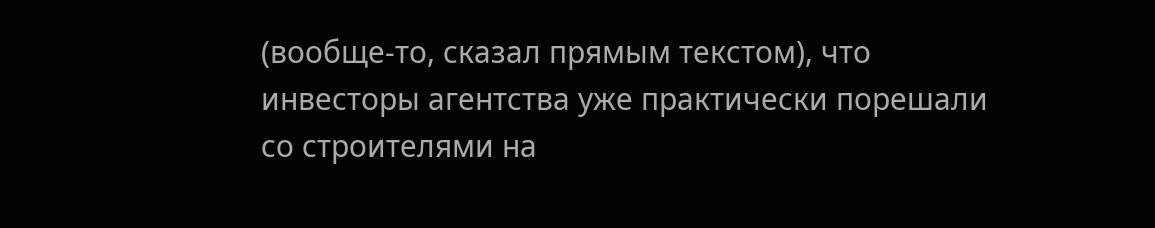(вообще-то, сказал прямым текстом), что инвесторы агентства уже практически порешали со строителями на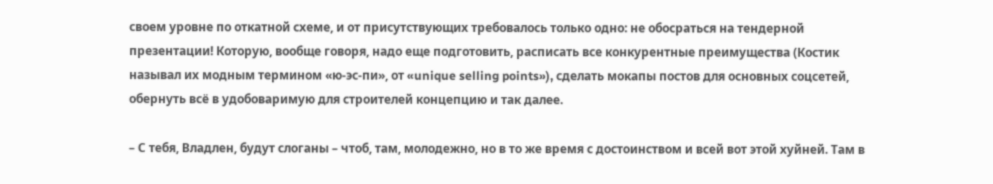своем уровне по откатной схеме, и от присутствующих требовалось только одно: не обосраться на тендерной презентации! Которую, вообще говоря, надо еще подготовить, расписать все конкурентные преимущества (Костик называл их модным термином «ю-эс-пи», от «unique selling points»), сделать мокапы постов для основных соцсетей, обернуть всё в удобоваримую для строителей концепцию и так далее.

– С тебя, Владлен, будут слоганы – чтоб, там, молодежно, но в то же время с достоинством и всей вот этой хуйней. Там в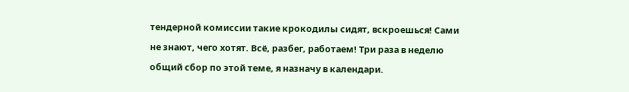тендерной комиссии такие крокодилы сидят, вскроешься! Сами не знают, чего хотят. Всё, разбег, работаем! Три раза в неделю общий сбор по этой теме, я назначу в календари.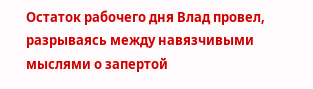Остаток рабочего дня Влад провел, разрываясь между навязчивыми мыслями о запертой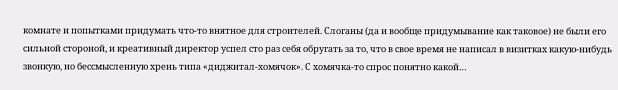комнате и попытками придумать что-то внятное для строителей. Слоганы (да и вообще придумывание как таковое) не были его сильной стороной, и креативный директор успел сто раз себя обругать за то, что в свое время не написал в визитках какую-нибудь звонкую, но бессмысленную хрень типа «диджитал-хомячок». С хомячка-то спрос понятно какой…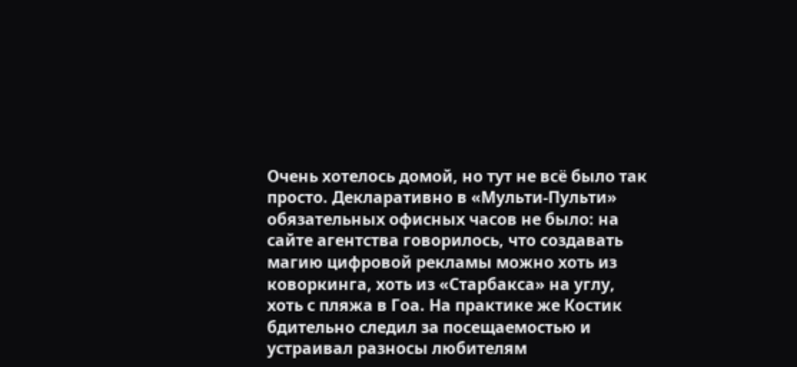Очень хотелось домой, но тут не всё было так просто. Декларативно в «Мульти-Пульти» обязательных офисных часов не было: на сайте агентства говорилось, что создавать магию цифровой рекламы можно хоть из коворкинга, хоть из «Старбакса» на углу, хоть с пляжа в Гоа. На практике же Костик бдительно следил за посещаемостью и устраивал разносы любителям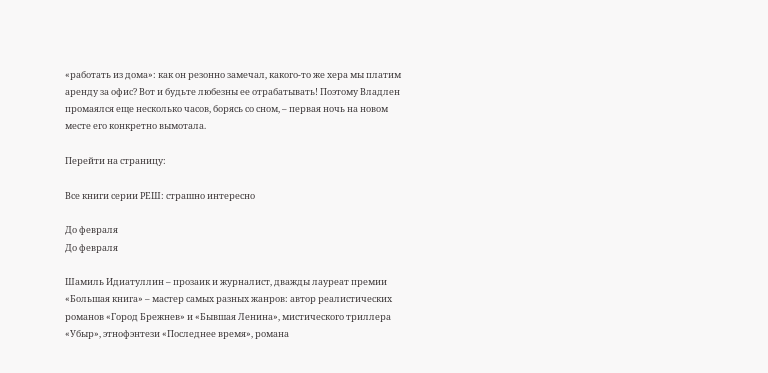«работать из дома»: как он резонно замечал, какого-то же хера мы платим аренду за офис? Вот и будьте любезны ее отрабатывать! Поэтому Владлен промаялся еще несколько часов, борясь со сном, – первая ночь на новом месте его конкретно вымотала.

Перейти на страницу:

Все книги серии РЕШ: страшно интересно

До февраля
До февраля

Шамиль Идиатуллин – прозаик и журналист, дважды лауреат премии «Большая книга» – мастер самых разных жанров: автор реалистических романов «Город Брежнев» и «Бывшая Ленина», мистического триллера «Убыр», этнофэнтези «Последнее время», романа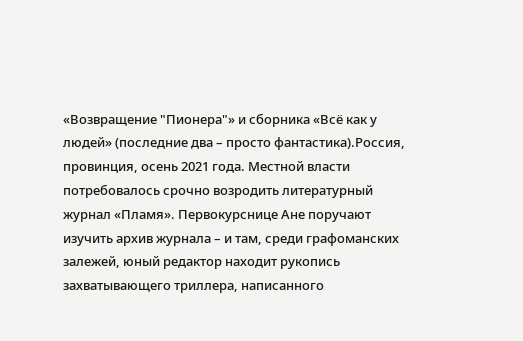«Возвращение "Пионера"» и сборника «Всё как у людей» (последние два – просто фантастика).Россия, провинция, осень 2021 года. Местной власти потребовалось срочно возродить литературный журнал «Пламя». Первокурснице Ане поручают изучить архив журнала – и там, среди графоманских залежей, юный редактор находит рукопись захватывающего триллера, написанного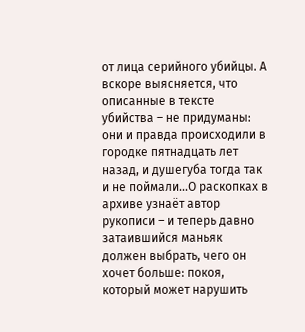от лица серийного убийцы. А вскоре выясняется, что описанные в тексте убийства – не придуманы: они и правда происходили в городке пятнадцать лет назад, и душегуба тогда так и не поймали…О раскопках в архиве узнаёт автор рукописи – и теперь давно затаившийся маньяк должен выбрать, чего он хочет больше: покоя, который может нарушить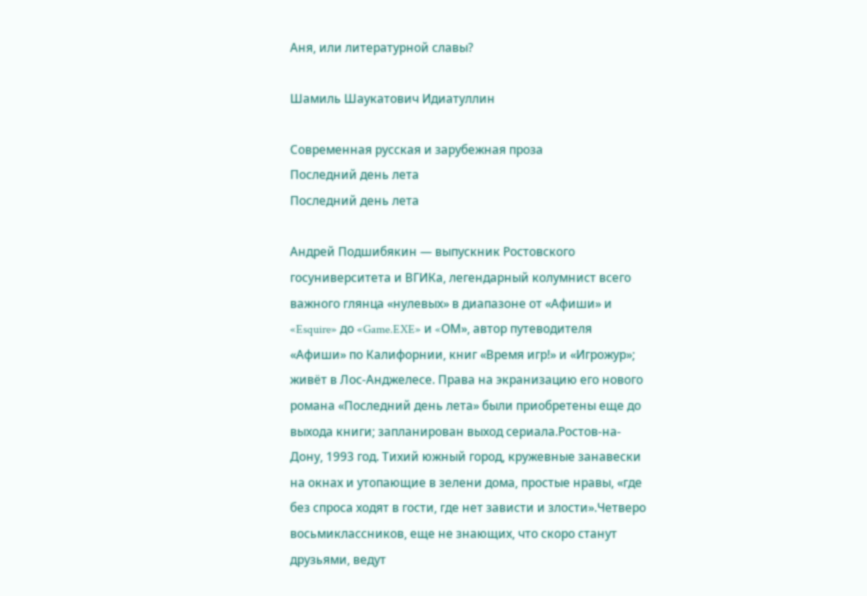Аня, или литературной славы?

Шамиль Шаукатович Идиатуллин

Современная русская и зарубежная проза
Последний день лета
Последний день лета

Андрей Подшибякин — выпускник Ростовского госуниверситета и ВГИКа, легендарный колумнист всего важного глянца «нулевых» в диапазоне от «Афиши» и «Esquire» до «Game.EXE» и «OМ», автор путеводителя «Афиши» по Калифорнии, книг «Время игр!» и «Игрожур»; живёт в Лос-Анджелесе. Права на экранизацию его нового романа «Последний день лета» были приобретены еще до выхода книги; запланирован выход сериала.Ростов-на-Дону, 1993 год. Тихий южный город, кружевные занавески на окнах и утопающие в зелени дома, простые нравы, «где без спроса ходят в гости, где нет зависти и злости».Четверо восьмиклассников, еще не знающих, что скоро станут друзьями, ведут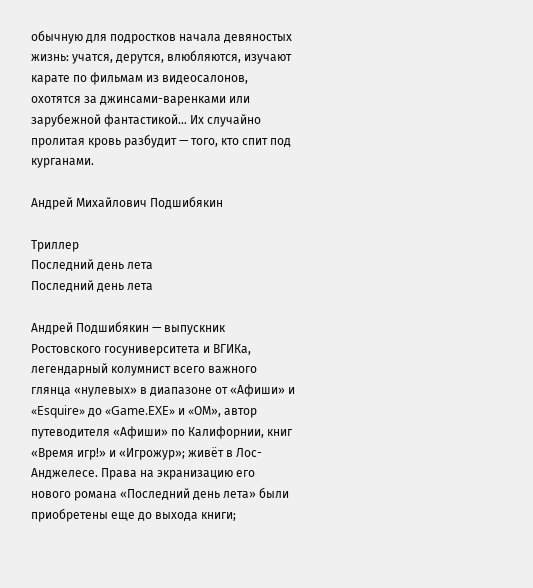обычную для подростков начала девяностых жизнь: учатся, дерутся, влюбляются, изучают карате по фильмам из видеосалонов, охотятся за джинсами-варенками или зарубежной фантастикой… Их случайно пролитая кровь разбудит — того, кто спит под курганами.

Андрей Михайлович Подшибякин

Триллер
Последний день лета
Последний день лета

Андрей Подшибякин — выпускник Ростовского госуниверситета и ВГИКа, легендарный колумнист всего важного глянца «нулевых» в диапазоне от «Афиши» и «Esquire» до «Game.EXE» и «OМ», автор путеводителя «Афиши» по Калифорнии, книг «Время игр!» и «Игрожур»; живёт в Лос-Анджелесе. Права на экранизацию его нового романа «Последний день лета» были приобретены еще до выхода книги;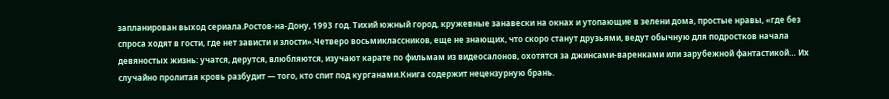запланирован выход сериала.Ростов-на-Дону, 1993 год. Тихий южный город, кружевные занавески на окнах и утопающие в зелени дома, простые нравы, «где без спроса ходят в гости, где нет зависти и злости».Четверо восьмиклассников, еще не знающих, что скоро станут друзьями, ведут обычную для подростков начала девяностых жизнь: учатся, дерутся, влюбляются, изучают карате по фильмам из видеосалонов, охотятся за джинсами-варенками или зарубежной фантастикой… Их случайно пролитая кровь разбудит — того, кто спит под курганами.Книга содержит нецензурную брань.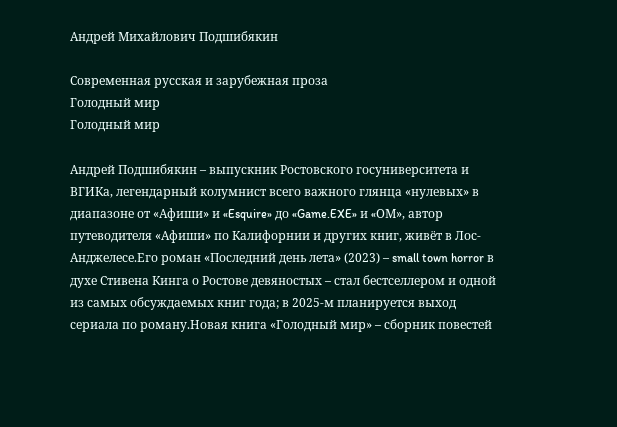Андрей Михайлович Подшибякин

Современная русская и зарубежная проза
Голодный мир
Голодный мир

Андрей Подшибякин – выпускник Ростовского госуниверситета и ВГИКа, легендарный колумнист всего важного глянца «нулевых» в диапазоне от «Афиши» и «Esquire» до «Game.EXE» и «OМ», автор путеводителя «Афиши» по Калифорнии и других книг, живёт в Лос-Анджелесе.Его роман «Последний день лета» (2023) – small town horror в духе Стивена Кинга о Ростове девяностых – стал бестселлером и одной из самых обсуждаемых книг года; в 2025-м планируется выход сериала по роману.Новая книга «Голодный мир» – сборник повестей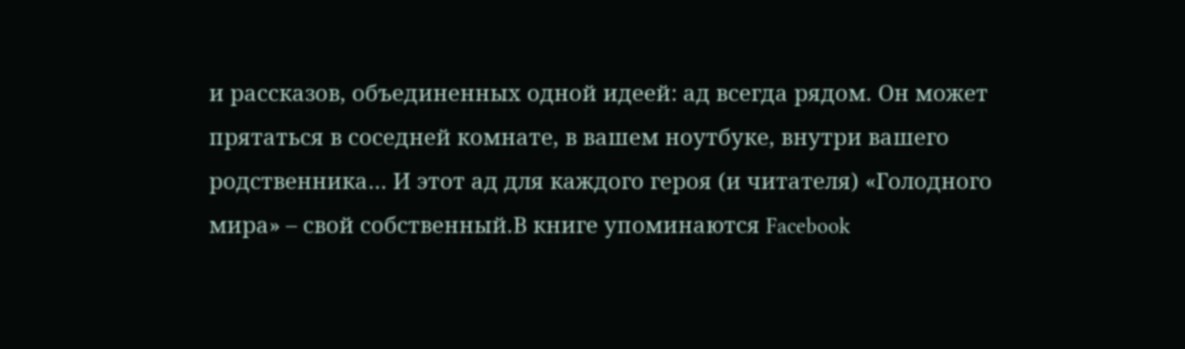и рассказов, объединенных одной идеей: ад всегда рядом. Он может прятаться в соседней комнате, в вашем ноутбуке, внутри вашего родственника… И этот ад для каждого героя (и читателя) «Голодного мира» – свой собственный.В книге упоминаются Facebook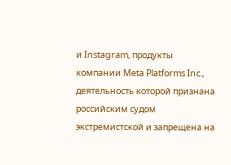и Instagram, продукты компании Meta Platforms Inc., деятельность которой признана российским судом экстремистcкой и запрещена на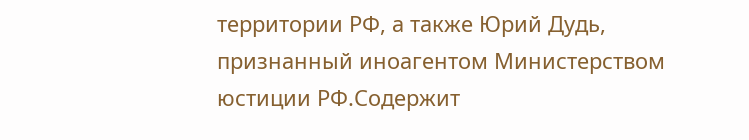территории РФ, а также Юрий Дудь, признанный иноагентом Министерством юстиции РФ.Содержит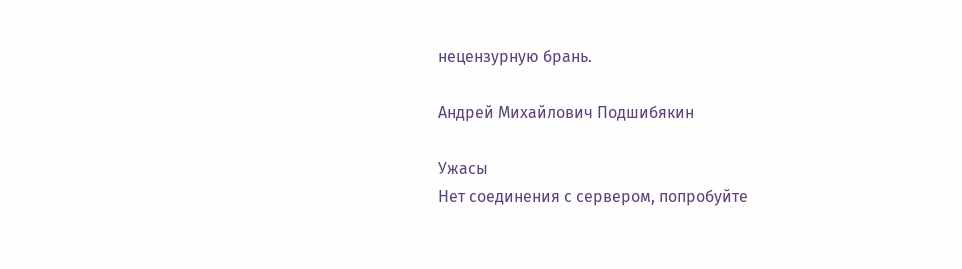нецензурную брань.

Андрей Михайлович Подшибякин

Ужасы
Нет соединения с сервером, попробуйте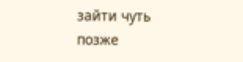зайти чуть позже